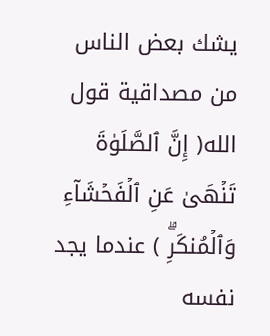يشك بعض الناس من مصداقية قول الله( إِنَّ ٱلصَّلَوٰةَ تَنۡهَىٰ عَنِ ٱلۡفَحۡشَاۤءِ وَٱلۡمُنكَرِۗ ) عندما يجد نفسه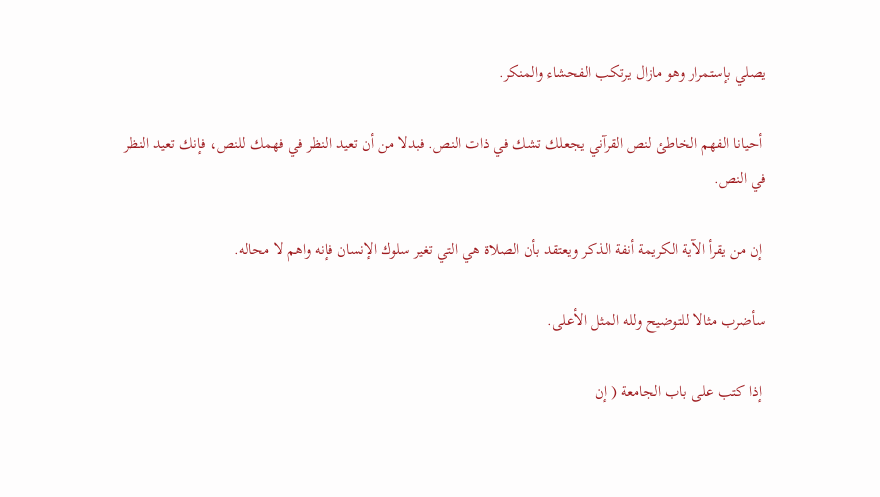يصلي بإستمرار وهو مازال يرتكب الفحشاء والمنكر.

 أحيانا الفهم الخاطئ لنص القرآني يجعلك تشك في ذات النص. فبدلا من أن تعيد النظر في فهمك للنص، فإنك تعيد النظر في النص.

 إن من يقرأ الآية الكريمة أنفة الذكر ويعتقد بأن الصلاة هي التي تغير سلوك الإنسان فإنه واهم لا محاله.

سأضرب مثالا للتوضيح ولله المثل الأعلى.

 إذا كتب على باب الجامعة ( إن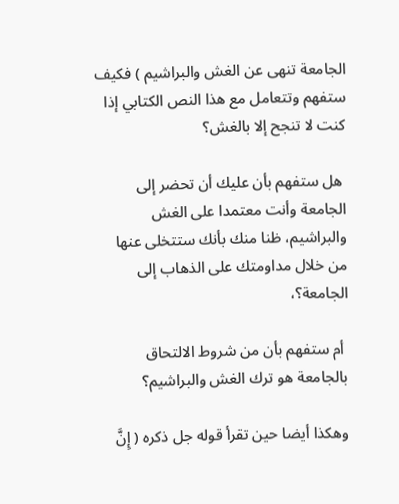الجامعة تنهى عن الغش والبراشيم ) فكيف ستفهم وتتعامل مع هذا النص الكتابي إذا كنت لا تنجح إلا بالغش؟

 هل ستفهم بأن عليك أن تحضر إلى الجامعة وأنت معتمدا على الغش والبراشيم، ظنا منك بأنك ستتخلى عنها من خلال مداومتك على الذهاب إلى الجامعة؟،

 أم ستفهم بأن من شروط الالتحاق بالجامعة هو ترك الغش والبراشيم؟

وهكذا أيضا حين تقرأ قوله جل ذكره ( إِنَّ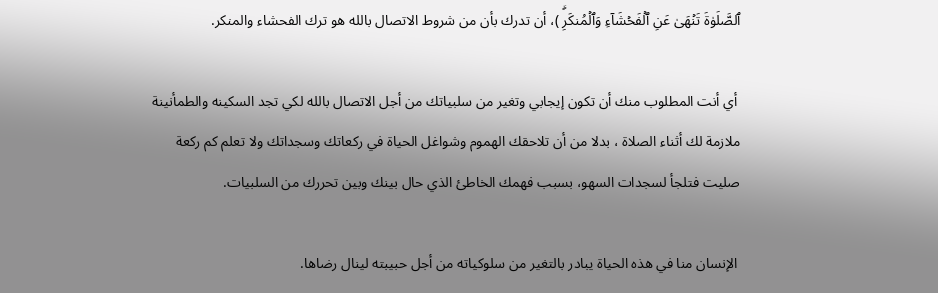ٱلصَّلَوٰةَ تَنۡهَىٰ عَنِ ٱلۡفَحۡشَاۤءِ وَٱلۡمُنكَرِۗ )، أن تدرك بأن من شروط الاتصال بالله هو ترك الفحشاء والمنكر.

 أي أنت المطلوب منك أن تكون إيجابي وتغير من سلبياتك من أجل الاتصال بالله لكي تجد السكينه والطمأنينة ملازمة لك أثناء الصلاة ، بدلا من أن تلاحقك الهموم وشواغل الحياة في ركعاتك وسجداتك ولا تعلم كم ركعة صليت فتلجأ لسجدات السهو، بسبب فهمك الخاطئ الذي حال بينك وبين تحررك من السلبيات.

 الإنسان منا في هذه الحياة يبادر بالتغير من سلوكياته من أجل حبيبته لينال رضاها.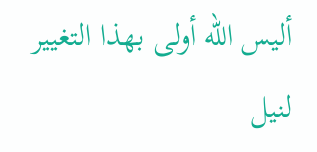أليس الله أولى بهذا التغيير لنيل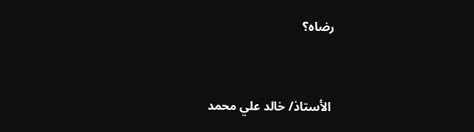رضاه؟



 الأستاذ/ خالد علي محمد